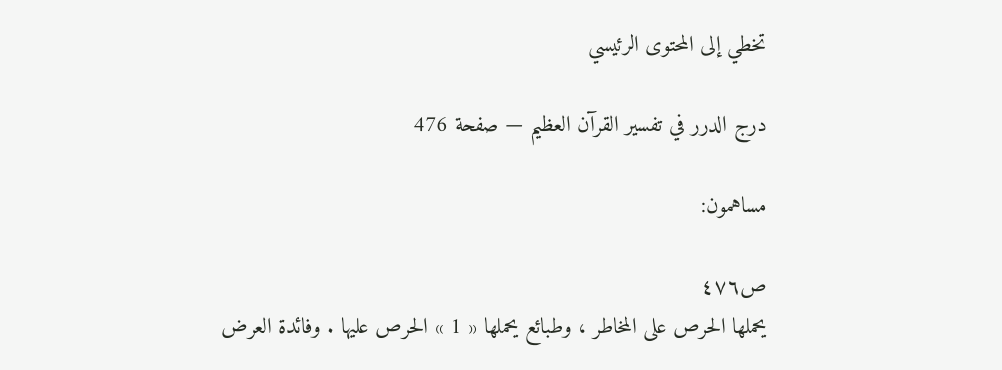تخطي إلى المحتوى الرئيسي

درج الدرر في تفسير القرآن العظيم — صفحة 476

مساهمون:

ص٤٧٦
يحملها الحرص على المخاطر ، وطبائع يحملها « 1 » الحرص عليها . وفائدة العرض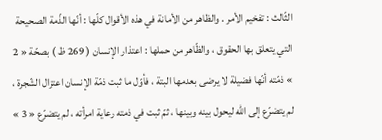الثّالث : تفخيم الأمر . والظاهر من الأمانة في هذه الأقوال كلّها : أنّها الذّمة الصحيحة التي يتعلق بها الحقوق ، والظّاهر من حملها : اعتذار الإنسان ( 269 ظ ) بصحّة « 2 » ذمّته أنّها فضيلة لا يرضى بعدمها البتة ، فأوّل ما ثبت ذمّة الإنسان اعتزال الشّجرة ، لم يتضرّع إلى اللّه ليحول بينه وبينها ، ثمّ ثبت في ذمته رعاية امرأته ، لم يتضرّع « 3 »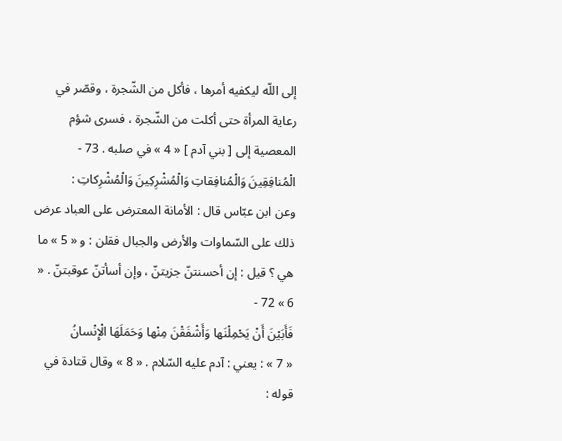إلى اللّه ليكفيه أمرها ، فأكل من الشّجرة ، وقصّر في رعاية المرأة حتى أكلت من الشّجرة ، فسرى شؤم المعصية إلى [ بني آدم ] « 4 » في صلبه . 73 -
الْمُنافِقِينَ وَالْمُنافِقاتِ وَالْمُشْرِكِينَ وَالْمُشْرِكاتِ :
وعن ابن عبّاس قال : الأمانة المعترض على العباد عرض ذلك على السّماوات والأرض والجبال فقلن : و « 5 » ما هي ؟ قيل : إن أحسنتنّ جزيتنّ ، وإن أسأتنّ عوقبتنّ . « 6 » 72 -
فَأَبَيْنَ أَنْ يَحْمِلْنَها وَأَشْفَقْنَ مِنْها وَحَمَلَهَا الْإِنْسانُ
« 7 » : يعني : آدم عليه السّلام . « 8 » وقال قتادة في قوله :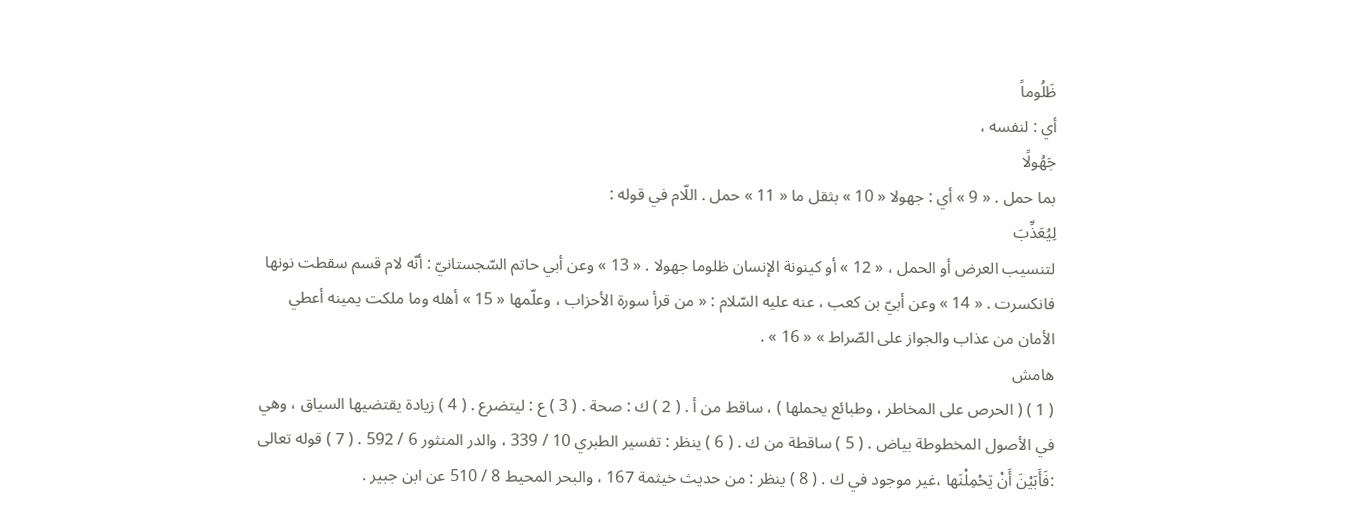ظَلُوماً
أي : لنفسه ،
جَهُولًا
بما حمل . « 9 » أي : جهولا « 10 » بثقل ما « 11 » حمل . اللّام في قوله :
لِيُعَذِّبَ
لتنسيب العرض أو الحمل ، « 12 » أو كينونة الإنسان ظلوما جهولا . « 13 » وعن أبي حاتم السّجستانيّ : أنّه لام قسم سقطت نونها فانكسرت . « 14 » وعن أبيّ بن كعب ، عنه عليه السّلام : « من قرأ سورة الأحزاب ، وعلّمها « 15 » أهله وما ملكت يمينه أعطي الأمان من عذاب والجواز على الصّراط » « 16 » .
هامش
( 1 ) ( الحرص على المخاطر ، وطبائع يحملها ) ، ساقط من أ . ( 2 ) ك : صحة . ( 3 ) ع : ليتضرع . ( 4 ) زيادة يقتضيها السياق ، وهي في الأصول المخطوطة بياض . ( 5 ) ساقطة من ك . ( 6 ) ينظر : تفسير الطبري 10 / 339 ، والدر المنثور 6 / 592 . ( 7 ) قوله تعالى :فَأَبَيْنَ أَنْ يَحْمِلْنَها ،غير موجود في ك . ( 8 ) ينظر : من حديث خيثمة 167 ، والبحر المحيط 8 / 510 عن ابن جبير .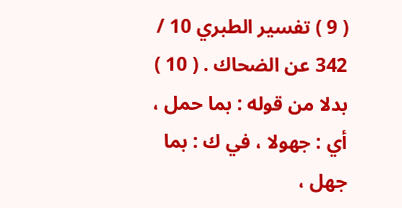( 9 ) تفسير الطبري 10 / 342 عن الضحاك . ( 10 ) بدلا من قوله : بما حمل ، أي : جهولا ، في ك : بما جهل ،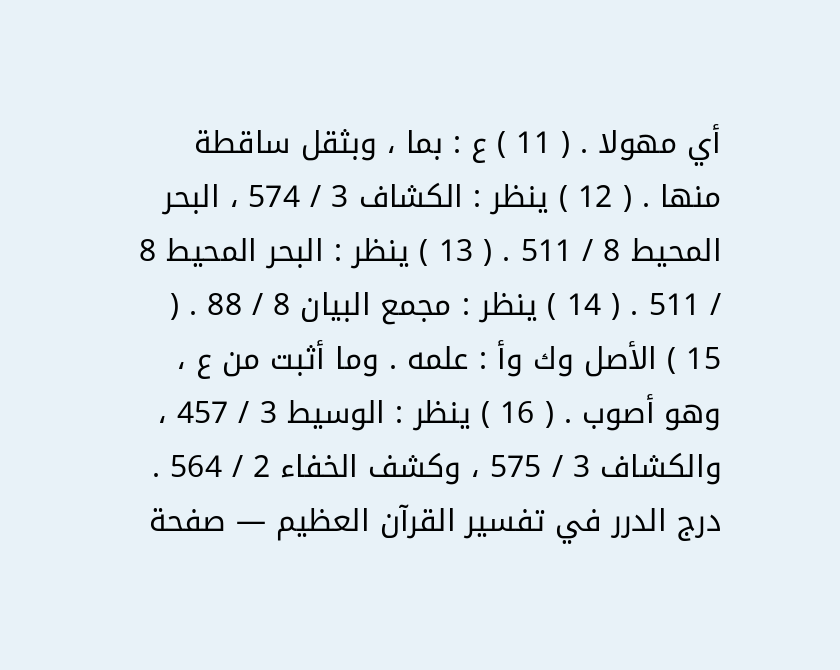أي مهولا . ( 11 ) ع : بما ، وبثقل ساقطة منها . ( 12 ) ينظر : الكشاف 3 / 574 ، البحر المحيط 8 / 511 . ( 13 ) ينظر : البحر المحيط 8 / 511 . ( 14 ) ينظر : مجمع البيان 8 / 88 . ( 15 ) الأصل وك وأ : علمه . وما أثبت من ع ، وهو أصوب . ( 16 ) ينظر : الوسيط 3 / 457 ، والكشاف 3 / 575 ، وكشف الخفاء 2 / 564 .
درج الدرر في تفسير القرآن العظيم — صفحة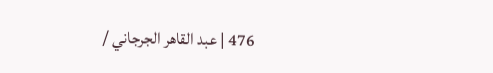476 | عبد القاهر الجرجاني /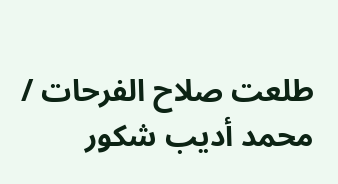طلعت صلاح الفرحات / محمد أديب شكور